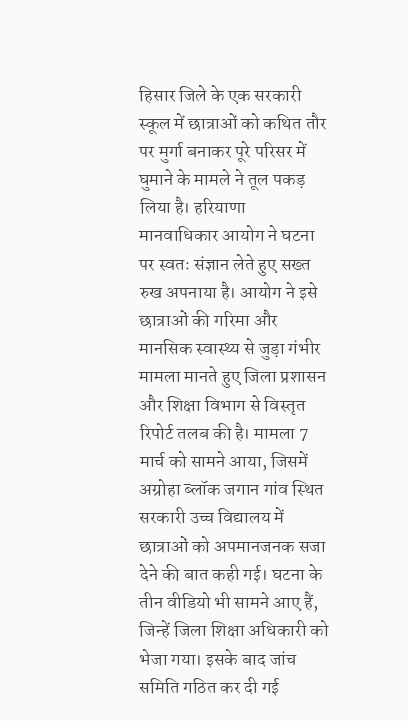हिसार जिले के एक सरकारी स्कूल में छात्राओं को कथित तौर पर मुर्गा बनाकर पूरे परिसर में घुमाने के मामले ने तूल पकड़ लिया है। हरियाणा मानवाधिकार आयोग ने घटना पर स्वतः संज्ञान लेते हुए सख्त रुख अपनाया है। आयोग ने इसे छात्राओं की गरिमा और मानसिक स्वास्थ्य से जुड़ा गंभीर मामला मानते हुए जिला प्रशासन और शिक्षा विभाग से विस्तृत रिपोर्ट तलब की है। मामला 7 मार्च को सामने आया, जिसमें अग्रोहा ब्लॉक जगान गांव स्थित सरकारी उच्च विद्यालय में छात्राओं को अपमानजनक सजा देने की बात कही गई। घटना के तीन वीडियो भी सामने आए हैं, जिन्हें जिला शिक्षा अधिकारी को भेजा गया। इसके बाद जांच समिति गठित कर दी गई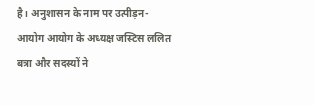है। अनुशासन के नाम पर उत्पीड़न- आयोग आयोग के अध्यक्ष जस्टिस ललित बत्रा और सदस्यों ने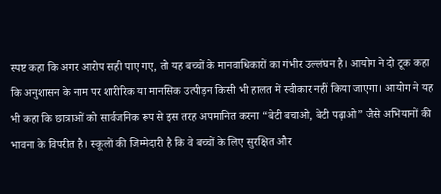स्पष्ट कहा कि अगर आरोप सही पाए गए, तो यह बच्चों के मानवाधिकारों का गंभीर उल्लंघन है। आयोग ने दो टूक कहा कि अनुशासन के नाम पर शारीरिक या मानसिक उत्पीड़न किसी भी हालत में स्वीकार नहीं किया जाएगा। आयोग ने यह भी कहा कि छात्राओं को सार्वजनिक रूप से इस तरह अपमानित करना “बेटी बचाओ, बेटी पढ़ाओ” जैसे अभियानों की भावना के विपरीत है। स्कूलों की जिम्मेदारी है कि वे बच्चों के लिए सुरक्षित और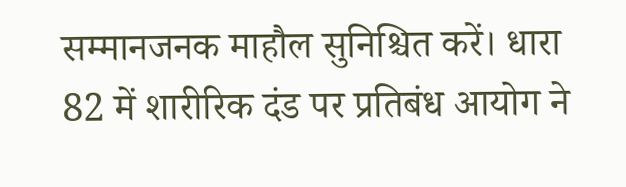सम्मानजनक माहौल सुनिश्चित करें। धारा 82 में शारीरिक दंड पर प्रतिबंध आयोग ने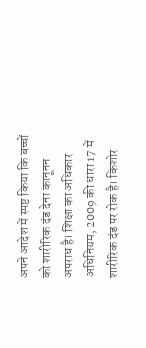अपने आदेश में स्पष्ट किया कि बच्चों को शारीरिक दंड देना कानूनन अपराध है। शिक्षा का अधिकार अधिनियम, 2009 की धारा 17 में शारीरिक दंड पर रोक है। किशोर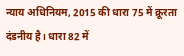न्याय अधिनियम, 2015 की धारा 75 में क्रूरता दंडनीय है। धारा 82 में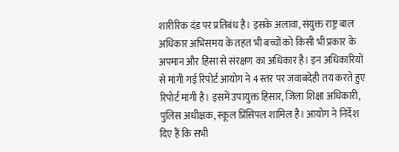शारीरिक दंड पर प्रतिबंध है। इसके अलावा, संयुक्त राष्ट्र बाल अधिकार अभिसमय के तहत भी बच्चों को किसी भी प्रकार के अपमान और हिंसा से संरक्षण का अधिकार है। इन अधिकारियों से मांगी गई रिपोर्ट आयोग ने 4 स्तर पर जवाबदेही तय करते हुए रिपोर्ट मांगी है। इसमें उपायुक्त हिसार, जिला शिक्षा अधिकारी, पुलिस अधीक्षक, स्कूल प्रिंसिपल शामिल है। आयोग ने निर्देश दिए हैं कि सभी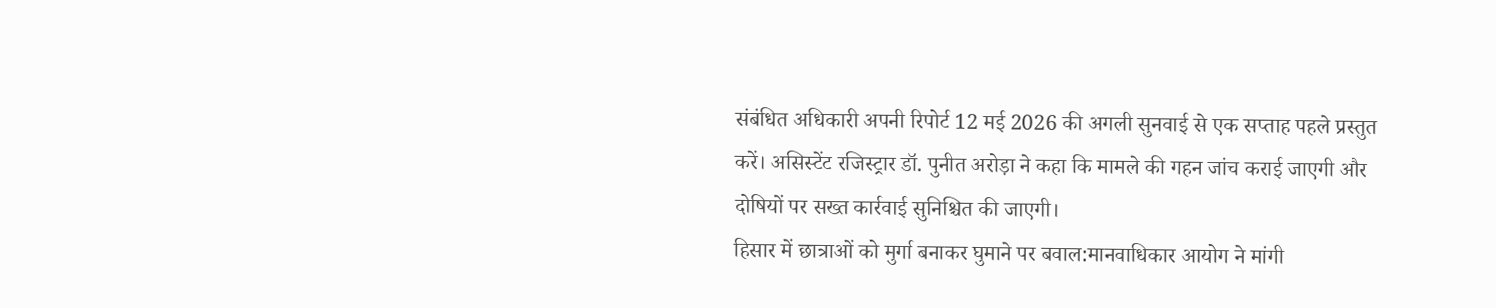संबंधित अधिकारी अपनी रिपोर्ट 12 मई 2026 की अगली सुनवाई से एक सप्ताह पहले प्रस्तुत करें। असिस्टेंट रजिस्ट्रार डॉ. पुनीत अरोड़ा ने कहा कि मामले की गहन जांच कराई जाएगी और दोषियों पर सख्त कार्रवाई सुनिश्चित की जाएगी।
हिसार में छात्राओं को मुर्गा बनाकर घुमाने पर बवाल:मानवाधिकार आयोग ने मांगी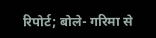रिपोर्ट; बोले- गरिमा से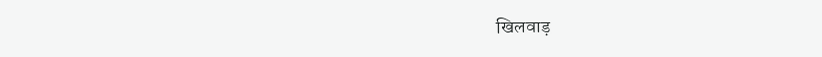खिलवाड़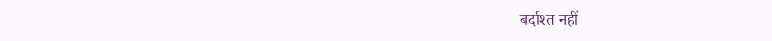बर्दाश्त नहीं